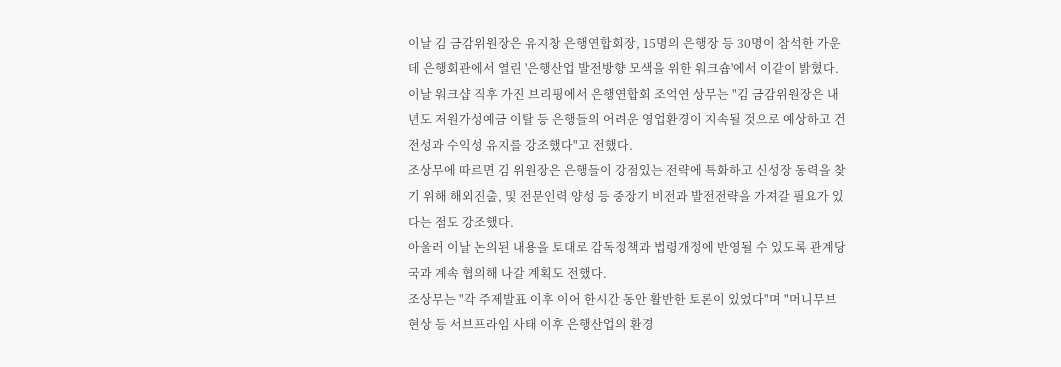이날 김 금감위원장은 유지창 은행연합회장, 15명의 은행장 등 30명이 참석한 가운데 은행회관에서 열린 '은행산업 발전방향 모색을 위한 워크숍'에서 이같이 밝혔다.
이날 워크샵 직후 가진 브리핑에서 은행연합회 조억연 상무는 "김 금감위원장은 내년도 저원가성예금 이탈 등 은행들의 어려운 영업환경이 지속될 것으로 예상하고 건전성과 수익성 유지를 강조했다"고 전했다.
조상무에 따르면 김 위원장은 은행들이 강점있는 전략에 특화하고 신성장 동력을 찾기 위해 해외진출, 및 전문인력 양성 등 중장기 비전과 발전전략을 가져갈 필요가 있다는 점도 강조했다.
아울러 이날 논의된 내용을 토대로 감독정책과 법령개정에 반영될 수 있도록 관계당국과 계속 협의해 나갈 계획도 전했다.
조상무는 "각 주제발표 이후 이어 한시간 동안 활반한 토론이 있었다"며 "머니무브 현상 등 서브프라임 사태 이후 은행산업의 환경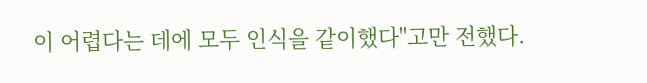이 어렵다는 데에 모두 인식을 같이했다"고만 전했다.